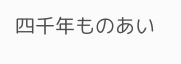四千年ものあい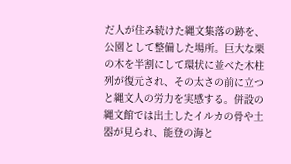だ人が住み続けた縄文集落の跡を、公園として整備した場所。巨大な栗の木を半割にして環状に並べた木柱列が復元され、その太さの前に立つと縄文人の労力を実感する。併設の縄文館では出土したイルカの骨や土器が見られ、能登の海と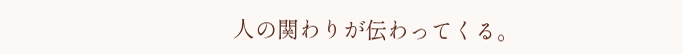人の関わりが伝わってくる。